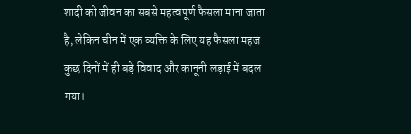शादी को जीवन का सबसे महत्वपूर्ण फैसला माना जाता है, लेकिन चीन में एक व्यक्ति के लिए यह फैसला महज कुछ दिनों में ही बड़े विवाद और कानूनी लड़ाई में बदल गया।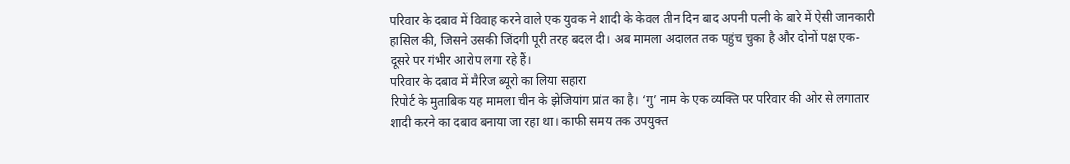परिवार के दबाव में विवाह करने वाले एक युवक ने शादी के केवल तीन दिन बाद अपनी पत्नी के बारे में ऐसी जानकारी हासिल की, जिसने उसकी जिंदगी पूरी तरह बदल दी। अब मामला अदालत तक पहुंच चुका है और दोनों पक्ष एक-दूसरे पर गंभीर आरोप लगा रहे हैं।
परिवार के दबाव में मैरिज ब्यूरो का लिया सहारा
रिपोर्ट के मुताबिक यह मामला चीन के झेजियांग प्रांत का है। ‘गु’ नाम के एक व्यक्ति पर परिवार की ओर से लगातार शादी करने का दबाव बनाया जा रहा था। काफी समय तक उपयुक्त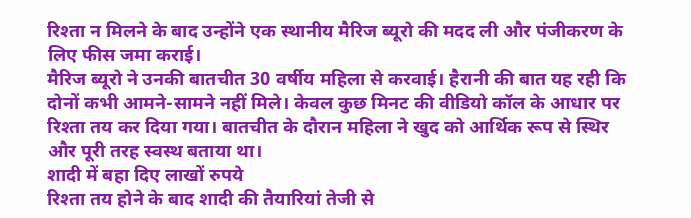रिश्ता न मिलने के बाद उन्होंने एक स्थानीय मैरिज ब्यूरो की मदद ली और पंजीकरण के लिए फीस जमा कराई।
मैरिज ब्यूरो ने उनकी बातचीत 30 वर्षीय महिला से करवाई। हैरानी की बात यह रही कि दोनों कभी आमने-सामने नहीं मिले। केवल कुछ मिनट की वीडियो कॉल के आधार पर रिश्ता तय कर दिया गया। बातचीत के दौरान महिला ने खुद को आर्थिक रूप से स्थिर और पूरी तरह स्वस्थ बताया था।
शादी में बहा दिए लाखों रुपये
रिश्ता तय होने के बाद शादी की तैयारियां तेजी से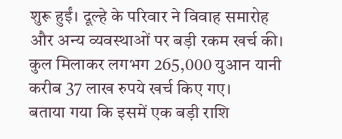शुरू हुईं। दूल्हे के परिवार ने विवाह समारोह और अन्य व्यवस्थाओं पर बड़ी रकम खर्च की। कुल मिलाकर लगभग 265,000 युआन यानी करीब 37 लाख रुपये खर्च किए गए।
बताया गया कि इसमें एक बड़ी राशि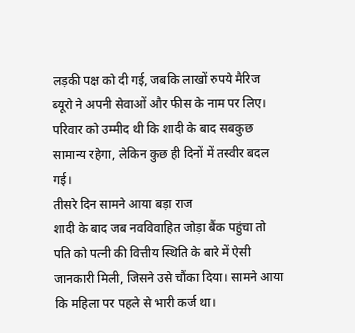लड़की पक्ष को दी गई, जबकि लाखों रुपये मैरिज ब्यूरो ने अपनी सेवाओं और फीस के नाम पर लिए। परिवार को उम्मीद थी कि शादी के बाद सबकुछ सामान्य रहेगा, लेकिन कुछ ही दिनों में तस्वीर बदल गई।
तीसरे दिन सामने आया बड़ा राज
शादी के बाद जब नवविवाहित जोड़ा बैंक पहुंचा तो पति को पत्नी की वित्तीय स्थिति के बारे में ऐसी जानकारी मिली, जिसने उसे चौंका दिया। सामने आया कि महिला पर पहले से भारी कर्ज था।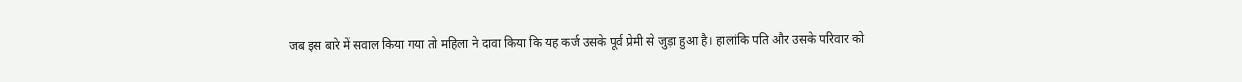जब इस बारे में सवाल किया गया तो महिला ने दावा किया कि यह कर्ज उसके पूर्व प्रेमी से जुड़ा हुआ है। हालांकि पति और उसके परिवार को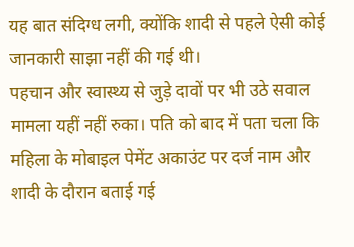यह बात संदिग्ध लगी, क्योंकि शादी से पहले ऐसी कोई जानकारी साझा नहीं की गई थी।
पहचान और स्वास्थ्य से जुड़े दावों पर भी उठे सवाल
मामला यहीं नहीं रुका। पति को बाद में पता चला कि महिला के मोबाइल पेमेंट अकाउंट पर दर्ज नाम और शादी के दौरान बताई गई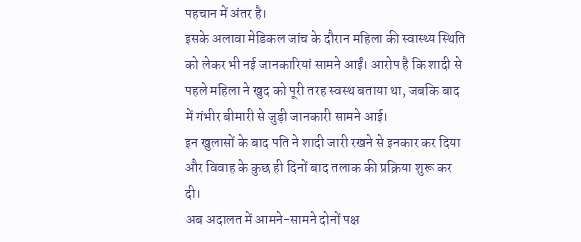पहचान में अंतर है।
इसके अलावा मेडिकल जांच के दौरान महिला की स्वास्थ्य स्थिति को लेकर भी नई जानकारियां सामने आईं। आरोप है कि शादी से पहले महिला ने खुद को पूरी तरह स्वस्थ बताया था, जबकि बाद में गंभीर बीमारी से जुड़ी जानकारी सामने आई।
इन खुलासों के बाद पति ने शादी जारी रखने से इनकार कर दिया और विवाह के कुछ ही दिनों बाद तलाक की प्रक्रिया शुरू कर दी।
अब अदालत में आमने-सामने दोनों पक्ष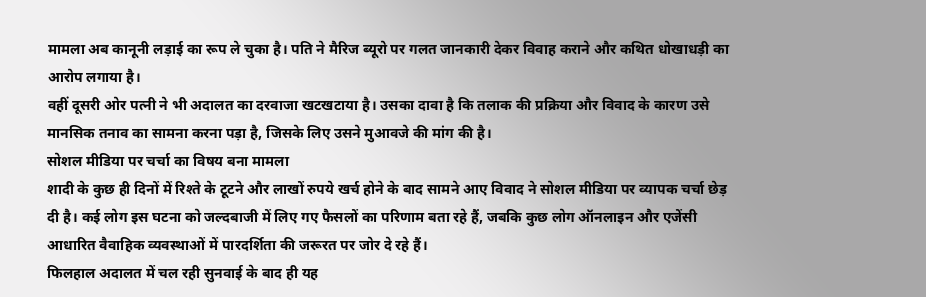मामला अब कानूनी लड़ाई का रूप ले चुका है। पति ने मैरिज ब्यूरो पर गलत जानकारी देकर विवाह कराने और कथित धोखाधड़ी का आरोप लगाया है।
वहीं दूसरी ओर पत्नी ने भी अदालत का दरवाजा खटखटाया है। उसका दावा है कि तलाक की प्रक्रिया और विवाद के कारण उसे मानसिक तनाव का सामना करना पड़ा है, जिसके लिए उसने मुआवजे की मांग की है।
सोशल मीडिया पर चर्चा का विषय बना मामला
शादी के कुछ ही दिनों में रिश्ते के टूटने और लाखों रुपये खर्च होने के बाद सामने आए विवाद ने सोशल मीडिया पर व्यापक चर्चा छेड़ दी है। कई लोग इस घटना को जल्दबाजी में लिए गए फैसलों का परिणाम बता रहे हैं, जबकि कुछ लोग ऑनलाइन और एजेंसी आधारित वैवाहिक व्यवस्थाओं में पारदर्शिता की जरूरत पर जोर दे रहे हैं।
फिलहाल अदालत में चल रही सुनवाई के बाद ही यह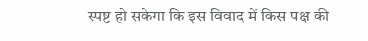स्पष्ट हो सकेगा कि इस विवाद में किस पक्ष की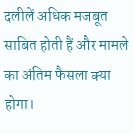दलीलें अधिक मजबूत साबित होती हैं और मामले का अंतिम फैसला क्या होगा।